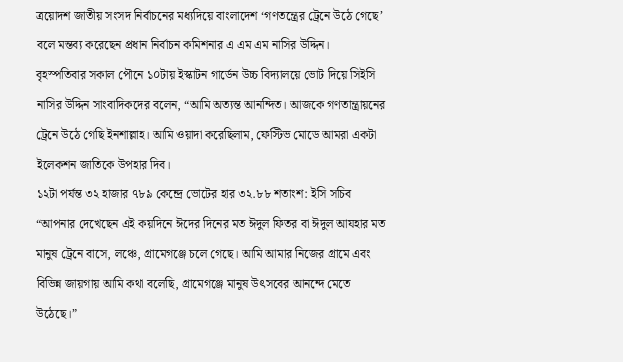ত্রয়োদশ জাতীয় সংসদ নির্বাচনের মধ্যদিয়ে বাংলাদেশ ‘গণতন্ত্রের ট্রেনে উঠে গেছে’ বলে মন্তব্য করেছেন প্রধান নির্বাচন কমিশনার এ এম এম নাসির উদ্দিন।
বৃহস্পতিবার সকাল পৌনে ১০টায় ইস্কাটন গার্ডেন উচ্চ বিদ্যালয়ে ভোট দিয়ে সিইসি নাসির উদ্দিন সাংবাদিকদের বলেন, “আমি অত্যন্ত আনন্দিত। আজকে গণতান্ত্রায়নের ট্রেনে উঠে গেছি ইনশাল্লাহ। আমি ওয়াদা করেছিলাম, ফেস্টিভ মোডে আমরা একটা ইলেকশন জাতিকে উপহার দিব।
১২টা পর্যন্ত ৩২ হাজার ৭৮৯ কেন্দ্রে ভোটের হার ৩২.৮৮ শতাংশ: ইসি সচিব
“আপনার দেখেছেন এই কয়দিনে ঈদের দিনের মত ঈদুল ফিতর বা ঈদুল আযহার মত মানুষ ট্রেনে বাসে, লঞ্চে, গ্রামেগঞ্জে চলে গেছে। আমি আমার নিজের গ্রামে এবং বিভিন্ন জায়গায় আমি কথা বলেছি, গ্রামেগঞ্জে মানুষ উৎসবের আনন্দে মেতে উঠেছে।”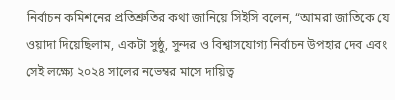নির্বাচন কমিশনের প্রতিশ্রুতির কথা জানিয়ে সিইসি বলেন, “আমরা জাতিকে যে ওয়াদা দিয়েছিলাম, একটা সুষ্ঠু, সুন্দর ও বিশ্বাসযোগ্য নির্বাচন উপহার দেব এবং সেই লক্ষ্যে ২০২৪ সালের নভেম্বর মাসে দায়িত্ব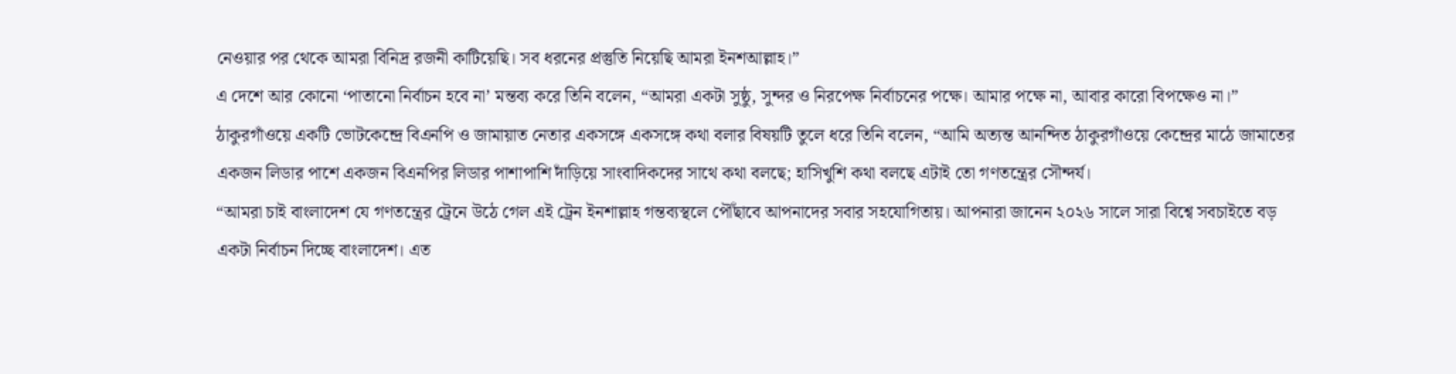নেওয়ার পর থেকে আমরা বিনিদ্র রজনী কাটিয়েছি। সব ধরনের প্রস্তুতি নিয়েছি আমরা ইনশআল্লাহ।”
এ দেশে আর কোনো ‘পাতানো নির্বাচন হবে না’ মন্তব্য করে তিনি বলেন, “আমরা একটা সুষ্ঠু, সুন্দর ও নিরপেক্ষ নির্বাচনের পক্ষে। আমার পক্ষে না, আবার কারো বিপক্ষেও না।”
ঠাকুরগাঁওয়ে একটি ভোটকেন্দ্রে বিএনপি ও জামায়াত নেতার একসঙ্গে একসঙ্গে কথা বলার বিষয়টি তুলে ধরে তিনি বলেন, “আমি অত্যন্ত আনন্দিত ঠাকুরগাঁওয়ে কেন্দ্রের মাঠে জামাতের একজন লিডার পাশে একজন বিএনপির লিডার পাশাপাশি দাঁড়িয়ে সাংবাদিকদের সাথে কথা বলছে; হাসিখুশি কথা বলছে এটাই তো গণতন্ত্রের সৌন্দর্য।
“আমরা চাই বাংলাদেশ যে গণতন্ত্রের ট্রেনে উঠে গেল এই ট্রেন ইনশাল্লাহ গন্তব্যস্থলে পৌঁছাবে আপনাদের সবার সহযোগিতায়। আপনারা জানেন ২০২৬ সালে সারা বিশ্বে সবচাইতে বড় একটা নির্বাচন দিচ্ছে বাংলাদেশ। এত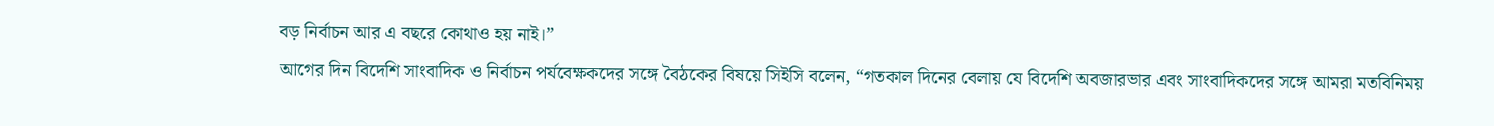বড় নির্বাচন আর এ বছরে কোথাও হয় নাই।”
আগের দিন বিদেশি সাংবাদিক ও নির্বাচন পর্যবেক্ষকদের সঙ্গে বৈঠকের বিষয়ে সিইসি বলেন, “গতকাল দিনের বেলায় যে বিদেশি অবজারভার এবং সাংবাদিকদের সঙ্গে আমরা মতবিনিময়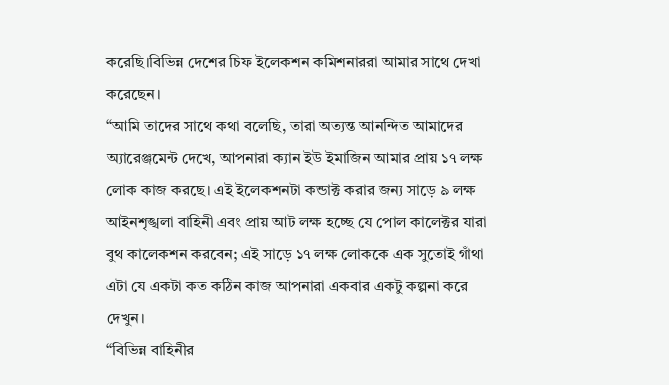করেছি।বিভিন্ন দেশের চিফ ইলেকশন কমিশনাররা আমার সাথে দেখা করেছেন।
“আমি তাদের সাথে কথা বলেছি, তারা অত্যন্ত আনন্দিত আমাদের অ্যারেঞ্জমেন্ট দেখে, আপনারা ক্যান ইউ ইমাজিন আমার প্রায় ১৭ লক্ষ লোক কাজ করছে। এই ইলেকশনটা কন্ডাক্ট করার জন্য সাড়ে ৯ লক্ষ আইনশৃঙ্খলা বাহিনী এবং প্রায় আট লক্ষ হচ্ছে যে পোল কালেক্টর যারা বুথ কালেকশন করবেন; এই সাড়ে ১৭ লক্ষ লোককে এক সুতোই গাঁথা এটা যে একটা কত কঠিন কাজ আপনারা একবার একটু কল্পনা করে দেখুন।
“বিভিন্ন বাহিনীর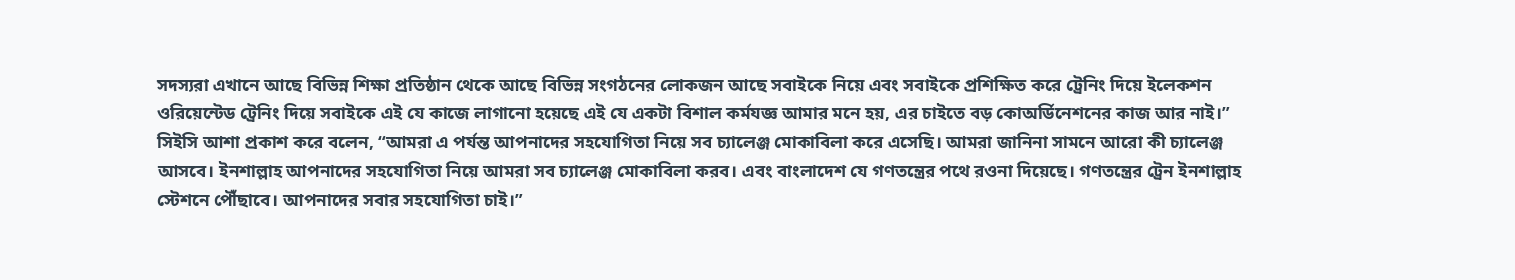সদস্যরা এখানে আছে বিভিন্ন শিক্ষা প্রতিষ্ঠান থেকে আছে বিভিন্ন সংগঠনের লোকজন আছে সবাইকে নিয়ে এবং সবাইকে প্রশিক্ষিত করে ট্রেনিং দিয়ে ইলেকশন ওরিয়েন্টেড ট্রেনিং দিয়ে সবাইকে এই যে কাজে লাগানো হয়েছে এই যে একটা বিশাল কর্মযজ্ঞ আমার মনে হয়, এর চাইতে বড় কোঅর্ডিনেশনের কাজ আর নাই।”
সিইসি আশা প্রকাশ করে বলেন, “আমরা এ পর্যন্ত আপনাদের সহযোগিতা নিয়ে সব চ্যালেঞ্জ মোকাবিলা করে এসেছি। আমরা জানিনা সামনে আরো কী চ্যালেঞ্জ আসবে। ইনশাল্লাহ আপনাদের সহযোগিতা নিয়ে আমরা সব চ্যালেঞ্জ মোকাবিলা করব। এবং বাংলাদেশ যে গণতন্ত্রের পথে রওনা দিয়েছে। গণতন্ত্রের ট্রেন ইনশাল্লাহ স্টেশনে পৌঁছাবে। আপনাদের সবার সহযোগিতা চাই।”